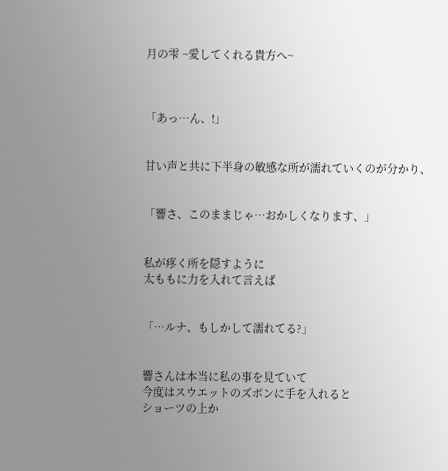月の雫 ~愛してくれる貴方へ~



「あっ…ん、!」


甘い声と共に下半身の敏感な所が濡れていくのが分かり、


「響さ、このままじゃ…おかしくなります、」


私が疼く所を隠すように
太ももに力を入れて言えば


「…ルナ、もしかして濡れてる?」


響さんは本当に私の事を見ていて
今度はスウエットのズボンに手を入れると
ショーツの上か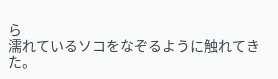ら
濡れているソコをなぞるように触れてきた。